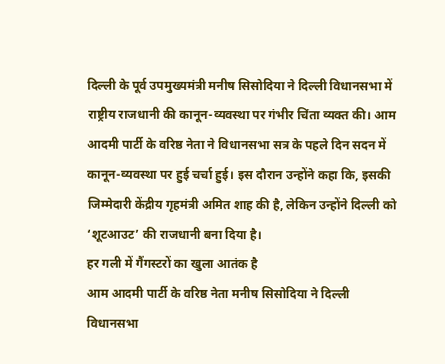दिल्ली के पूर्व उपमुख्यमंत्री मनीष सिसोदिया ने दिल्ली विधानसभा में राष्ट्रीय राजधानी की कानून-व्यवस्था पर गंभीर चिंता व्यक्त की। आम आदमी पार्टी के वरिष्ठ नेता ने विधानसभा सत्र के पहले दिन सदन में कानून-व्यवस्था पर हुई चर्चा हुई। इस दौरान उन्होंने कहा कि, इसकी जिम्मेदारी केंद्रीय गृहमंत्री अमित शाह की है, लेकिन उन्होंने दिल्ली को ‘शूटआउट’ की राजधानी बना दिया है।
हर गली में गैंगस्टरों का खुला आतंक है
आम आदमी पार्टी के वरिष्ठ नेता मनीष सिसोदिया ने दिल्ली विधानसभा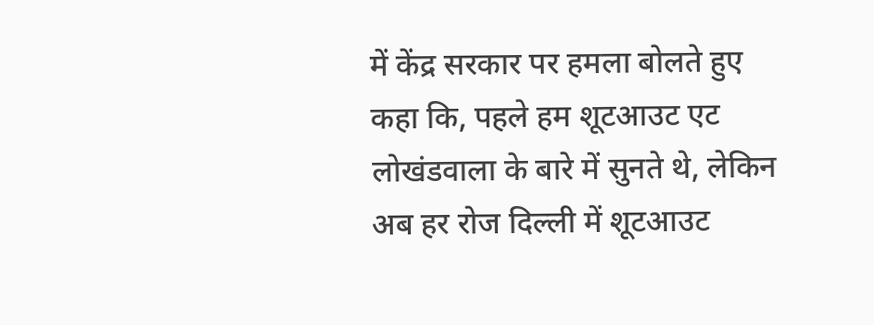में केंद्र सरकार पर हमला बोलते हुए कहा कि, पहले हम शूटआउट एट लोखंडवाला के बारे में सुनते थे, लेकिन अब हर रोज दिल्ली में शूटआउट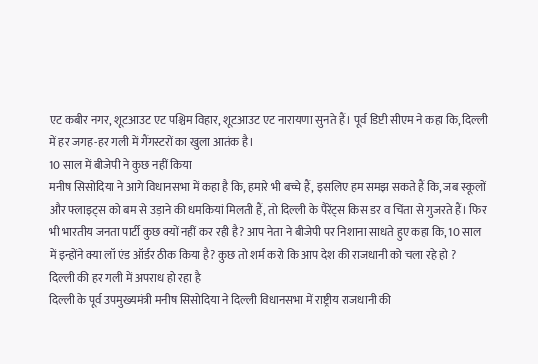एट कबीर नगर, शूटआउट एट पश्चिम विहार, शूटआउट एट नारायणा सुनते हैं। पूर्व डिप्टी सीएम ने कहा कि, दिल्ली में हर जगह-हर गली में गैंगस्टरों का खुला आतंक है।
10 साल में बीजेपी ने कुछ नहीं किया
मनीष सिसोदिया ने आगे विधानसभा में कहा है कि, हमारे भी बच्चे हैं, इसलिए हम समझ सकते हैं कि, जब स्कूलों और फ्लाइट्स को बम से उड़ाने की धमकियां मिलती हैं, तो दिल्ली के पैरेंट्स किस डर व चिंता से गुजरते हैं। फिर भी भारतीय जनता पार्टी कुछ क्यों नहीं कर रही है? आप नेता ने बीजेपी पर निशाना साधते हुए कहा कि, 10 साल में इन्होंने क्या लॉ एंड ऑर्डर ठीक किया है? कुछ तो शर्म करो कि आप देश की राजधानी को चला रहे हो ?
दिल्ली की हर गली में अपराध हो रहा है
दिल्ली के पूर्व उपमुख्यमंत्री मनीष सिसोदिया ने दिल्ली विधानसभा में राष्ट्रीय राजधानी की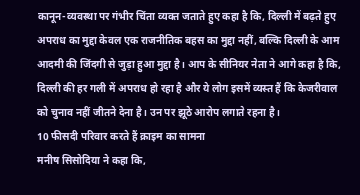कानून-व्यवस्था पर गंभीर चिंता व्यक्त जताते हुए कहा है कि, दिल्ली में बढ़ते हुए अपराध का मुद्दा केवल एक राजनीतिक बहस का मुद्दा नहीं, बल्कि दिल्ली के आम आदमी की जिंदगी से जुड़ा हुआ मुद्दा है। आप के सीनियर नेता ने आगे कहा है कि, दिल्ली की हर गली में अपराध हो रहा है और ये लोग इसमें व्यस्त हैं कि केजरीवाल को चुनाव नहीं जीतने देना है। उन पर झूठे आरोप लगाते रहना है।
10 फीसदी परिवार करते हैं क्राइम का सामना
मनीष सिसोदिया ने कहा कि,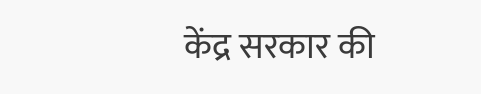केंद्र सरकार की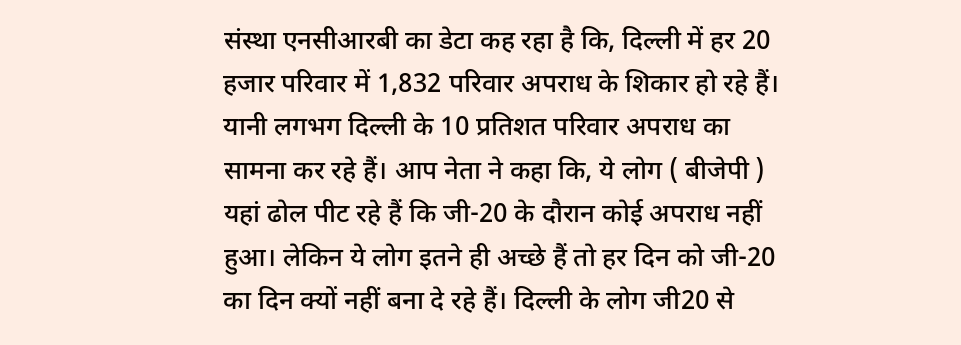संस्था एनसीआरबी का डेटा कह रहा है कि, दिल्ली में हर 20 हजार परिवार में 1,832 परिवार अपराध के शिकार हो रहे हैं। यानी लगभग दिल्ली के 10 प्रतिशत परिवार अपराध का सामना कर रहे हैं। आप नेता ने कहा कि, ये लोग ( बीजेपी ) यहां ढोल पीट रहे हैं कि जी-20 के दौरान कोई अपराध नहीं हुआ। लेकिन ये लोग इतने ही अच्छे हैं तो हर दिन को जी-20 का दिन क्यों नहीं बना दे रहे हैं। दिल्ली के लोग जी20 से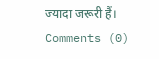ज्यादा जरूरी हैं।
Comments (0)